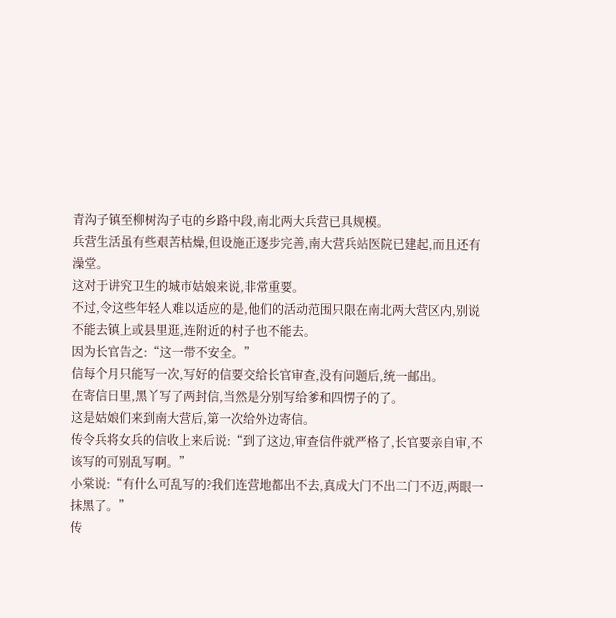青沟子镇至柳树沟子屯的乡路中段,南北两大兵营已具规模。
兵营生活虽有些艰苦枯燥,但设施正逐步完善,南大营兵站医院已建起,而且还有澡堂。
这对于讲究卫生的城市姑娘来说,非常重要。
不过,令这些年轻人难以适应的是,他们的活动范围只限在南北两大营区内,别说不能去镇上或县里逛,连附近的村子也不能去。
因为长官告之:“这一带不安全。”
信每个月只能写一次,写好的信要交给长官审查,没有问题后,统一邮出。
在寄信日里,黑丫写了两封信,当然是分别写给爹和四愣子的了。
这是姑娘们来到南大营后,第一次给外边寄信。
传令兵将女兵的信收上来后说:“到了这边,审查信件就严格了,长官要亲自审,不该写的可别乱写啊。”
小棠说:“有什么可乱写的?我们连营地都出不去,真成大门不出二门不迈,两眼一抹黑了。”
传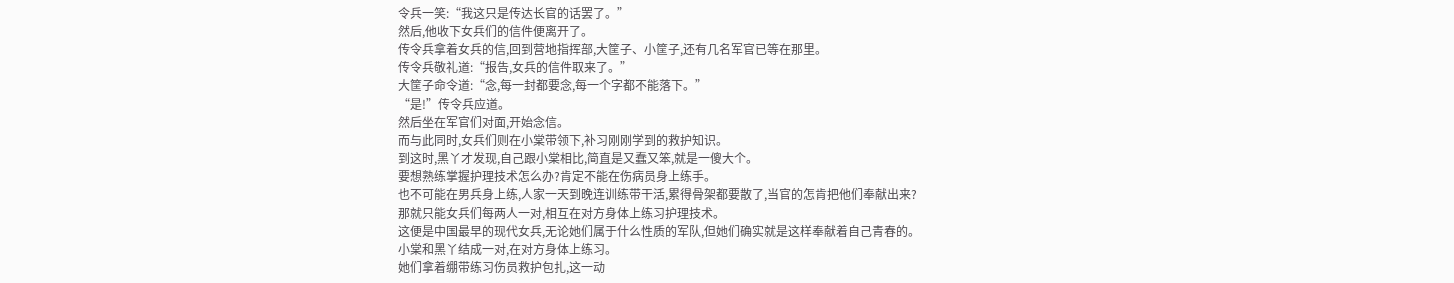令兵一笑:“我这只是传达长官的话罢了。”
然后,他收下女兵们的信件便离开了。
传令兵拿着女兵的信,回到营地指挥部,大筐子、小筐子,还有几名军官已等在那里。
传令兵敬礼道:“报告,女兵的信件取来了。”
大筐子命令道:“念,每一封都要念,每一个字都不能落下。”
“是!”传令兵应道。
然后坐在军官们对面,开始念信。
而与此同时,女兵们则在小棠带领下,补习刚刚学到的救护知识。
到这时,黑丫才发现,自己跟小棠相比,简直是又蠢又笨,就是一傻大个。
要想熟练掌握护理技术怎么办?肯定不能在伤病员身上练手。
也不可能在男兵身上练,人家一天到晚连训练带干活,累得骨架都要散了,当官的怎肯把他们奉献出来?
那就只能女兵们每两人一对,相互在对方身体上练习护理技术。
这便是中国最早的现代女兵,无论她们属于什么性质的军队,但她们确实就是这样奉献着自己青春的。
小棠和黑丫结成一对,在对方身体上练习。
她们拿着绷带练习伤员救护包扎,这一动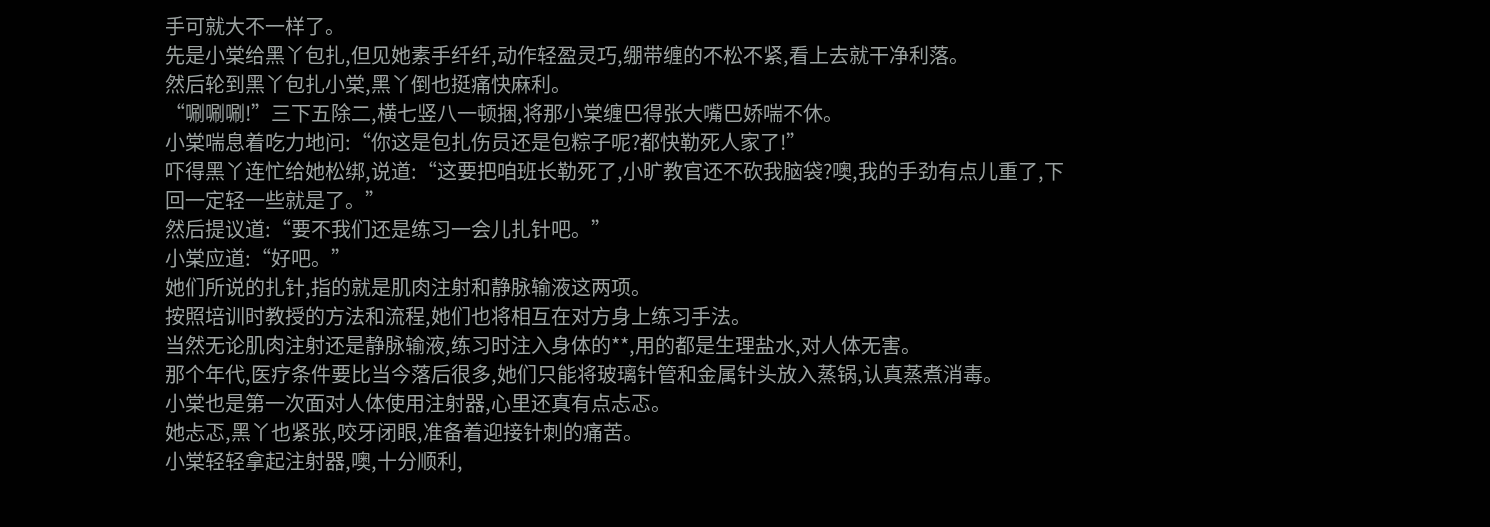手可就大不一样了。
先是小棠给黑丫包扎,但见她素手纤纤,动作轻盈灵巧,绷带缠的不松不紧,看上去就干净利落。
然后轮到黑丫包扎小棠,黑丫倒也挺痛快麻利。
“唰唰唰!”三下五除二,横七竖八一顿捆,将那小棠缠巴得张大嘴巴娇喘不休。
小棠喘息着吃力地问:“你这是包扎伤员还是包粽子呢?都快勒死人家了!”
吓得黑丫连忙给她松绑,说道:“这要把咱班长勒死了,小旷教官还不砍我脑袋?噢,我的手劲有点儿重了,下回一定轻一些就是了。”
然后提议道:“要不我们还是练习一会儿扎针吧。”
小棠应道:“好吧。”
她们所说的扎针,指的就是肌肉注射和静脉输液这两项。
按照培训时教授的方法和流程,她们也将相互在对方身上练习手法。
当然无论肌肉注射还是静脉输液,练习时注入身体的**,用的都是生理盐水,对人体无害。
那个年代,医疗条件要比当今落后很多,她们只能将玻璃针管和金属针头放入蒸锅,认真蒸煮消毒。
小棠也是第一次面对人体使用注射器,心里还真有点忐忑。
她忐忑,黑丫也紧张,咬牙闭眼,准备着迎接针刺的痛苦。
小棠轻轻拿起注射器,噢,十分顺利,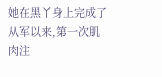她在黑丫身上完成了从军以来,第一次肌肉注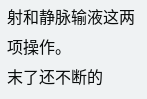射和静脉输液这两项操作。
末了还不断的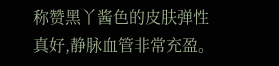称赞黑丫酱色的皮肤弹性真好,静脉血管非常充盈。